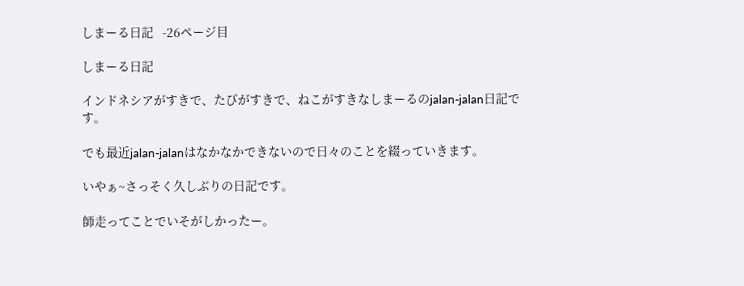しまーる日記   -26ページ目

しまーる日記

インドネシアがすきで、たびがすきで、ねこがすきなしまーるのjalan-jalan日記です。

でも最近jalan-jalanはなかなかできないので日々のことを綴っていきます。

いやぁ~さっそく久しぶりの日記です。

師走ってことでいそがしかったー。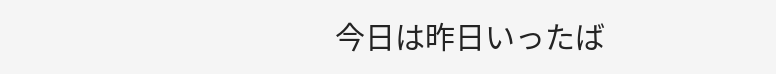今日は昨日いったば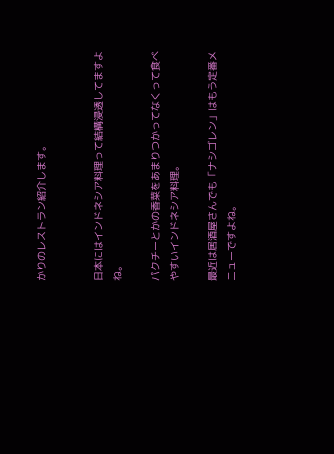かりのレストラン紹介します。


日本にはインドネシア料理って結構浸透してますよね。

パクチーとかの香菜をあまりつかってなくって食べやすいインドネシア料理。

最近は居酒屋さんでも「ナシゴレン」はもう定番メニューですよね。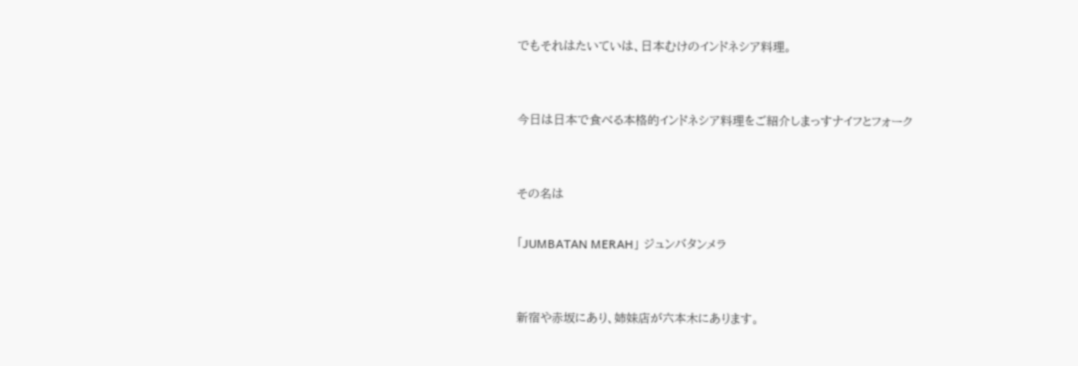でもそれはたいていは、日本むけのインドネシア料理。


今日は日本で食べる本格的インドネシア料理をご紹介しまっすナイフとフォーク


その名は

「JUMBATAN MERAH」 ジュンバタンメラ


新宿や赤坂にあり、姉妹店が六本木にあります。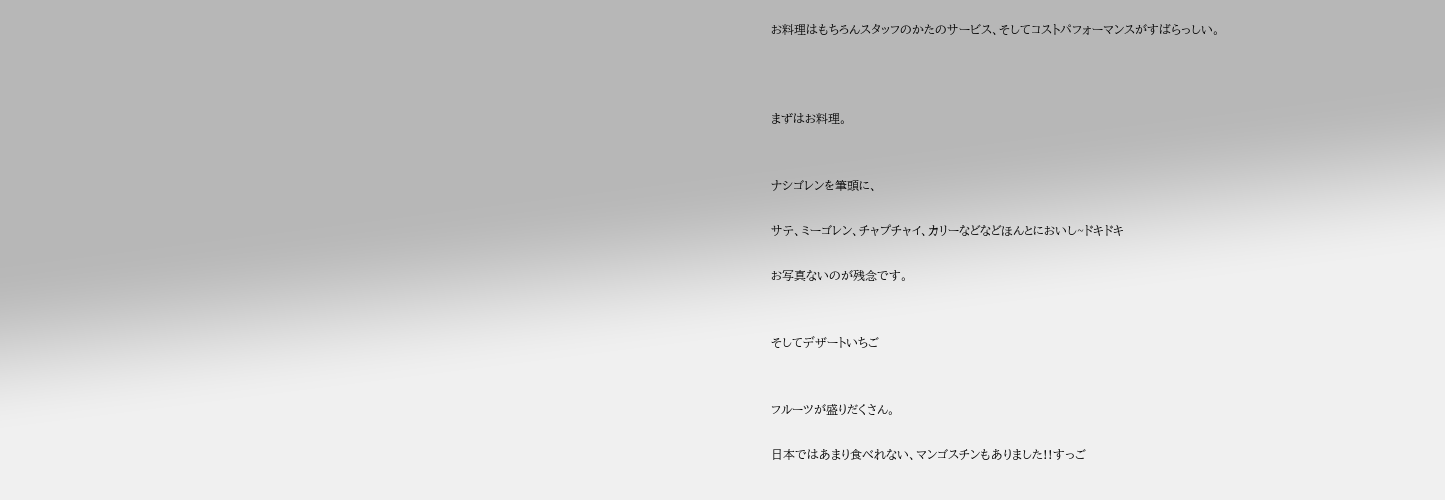お料理はもちろんスタッフのかたのサービス、そしてコストパフォーマンスがすばらっしい。



まずはお料理。


ナシゴレンを筆頭に、

サテ、ミーゴレン、チャプチャイ、カリーなどなどほんとにおいし~ドキドキ

お写真ないのが残念です。


そしてデザートいちご


フルーツが盛りだくさん。

日本ではあまり食べれない、マンゴスチンもありました!!すっご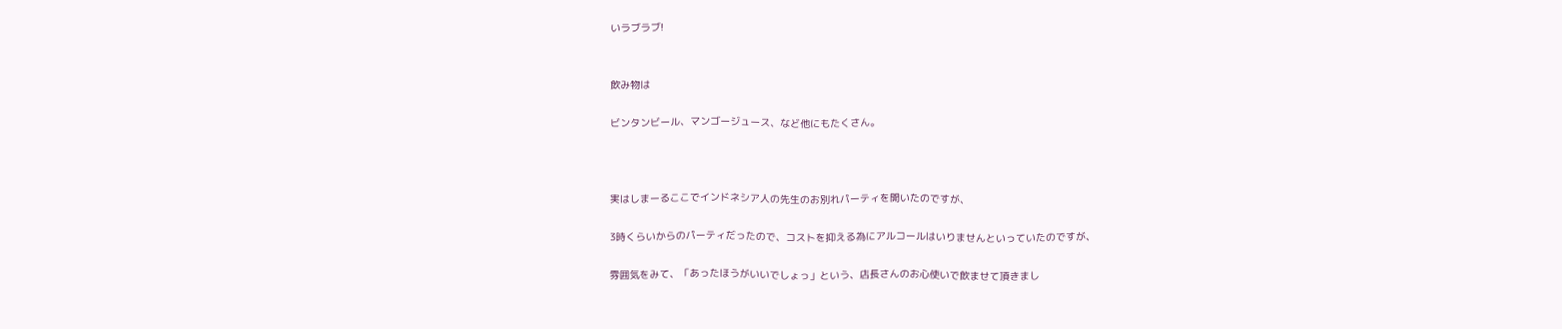いラブラブ!


飲み物は

ビンタンビール、マンゴージュース、など他にもたくさん。



実はしまーるここでインドネシア人の先生のお別れパーティを開いたのですが、

3時くらいからのパーティだったので、コストを抑える為にアルコールはいりませんといっていたのですが、

雰囲気をみて、「あったほうがいいでしょっ」という、店長さんのお心使いで飲ませて頂きまし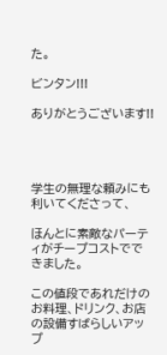た。

ビンタン!!!

ありがとうございます!!




学生の無理な頼みにも利いてくださって、

ほんとに素敵なパーティがチープコストでできました。

この値段であれだけのお料理、ドリンク、お店の設備すばらしいアップ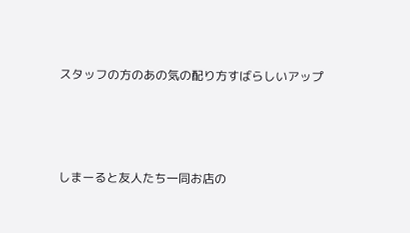スタッフの方のあの気の配り方すばらしいアップ



しまーると友人たち一同お店の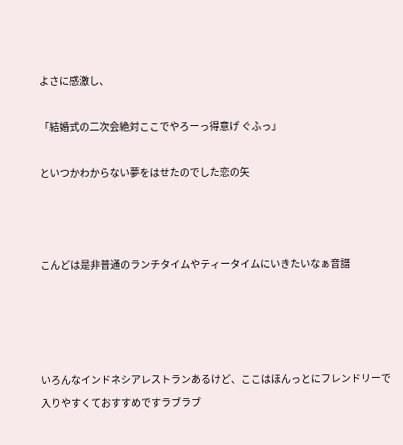よさに感激し、

「結婚式の二次会絶対ここでやろーっ得意げ ぐふっ」

といつかわからない夢をはせたのでした恋の矢



こんどは是非普通のランチタイムやティータイムにいきたいなぁ音譜




いろんなインドネシアレストランあるけど、ここはほんっとにフレンドリーで入りやすくておすすめですラブラブ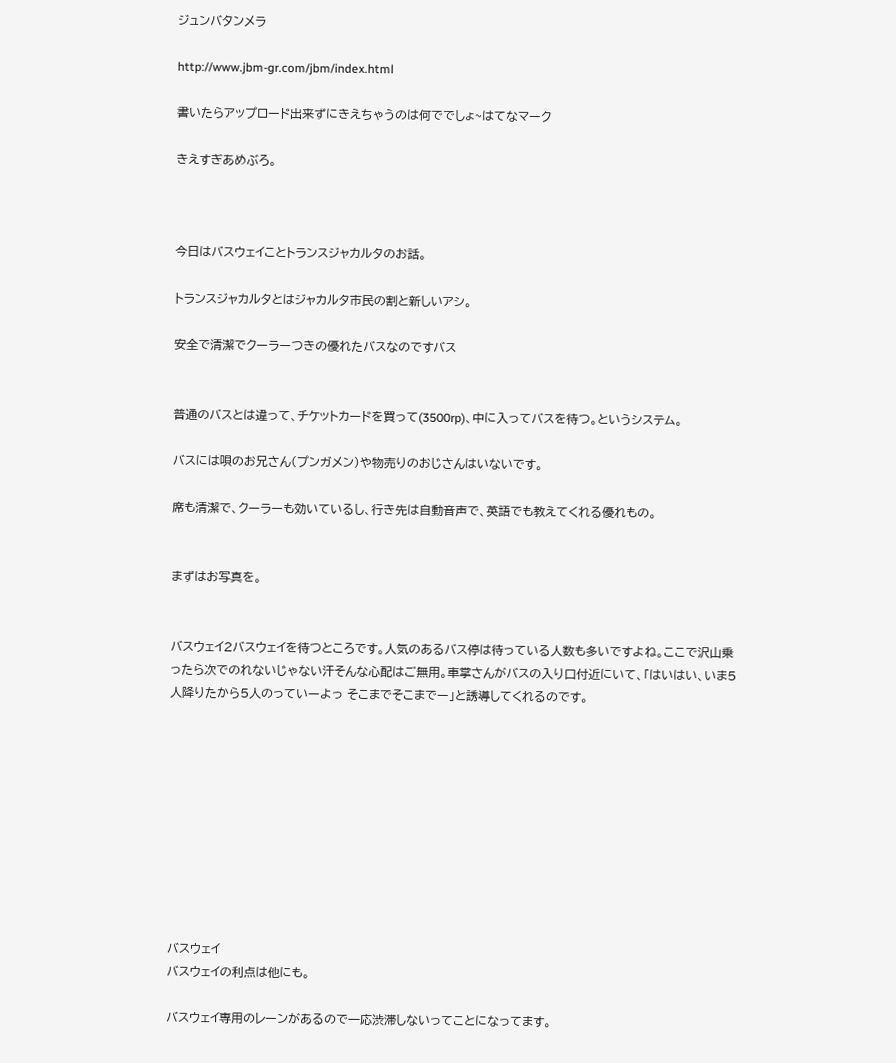ジュンバタンメラ

http://www.jbm-gr.com/jbm/index.html

書いたらアップロード出来ずにきえちゃうのは何ででしょ~はてなマーク

きえすぎあめぶろ。



今日はバスウェイことトランスジャカルタのお話。

トランスジャカルタとはジャカルタ市民の割と新しいアシ。

安全で清潔でクーラーつきの優れたバスなのですバス


普通のバスとは違って、チケットカードを買って(3500rp)、中に入ってバスを待つ。というシステム。

バスには唄のお兄さん(プンガメン)や物売りのおじさんはいないです。

席も清潔で、クーラーも効いているし、行き先は自動音声で、英語でも教えてくれる優れもの。


まずはお写真を。


バスウェイ2バスウェイを待つところです。人気のあるバス停は待っている人数も多いですよね。ここで沢山乗ったら次でのれないじゃない汗そんな心配はご無用。車掌さんがバスの入り口付近にいて、「はいはい、いま5人降りたから5人のっていーよっ そこまでそこまでー」と誘導してくれるのです。










バスウェイ
バスウェイの利点は他にも。

バスウェイ専用のレーンがあるので一応渋滞しないってことになってます。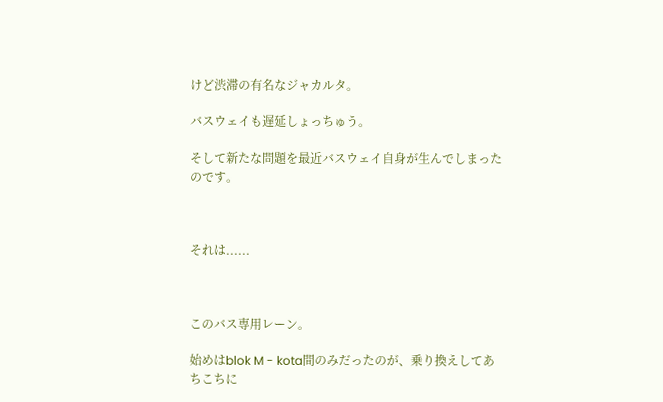けど渋滞の有名なジャカルタ。

バスウェイも遅延しょっちゅう。

そして新たな問題を最近バスウェイ自身が生んでしまったのです。



それは......



このバス専用レーン。

始めはblok M - kota間のみだったのが、乗り換えしてあちこちに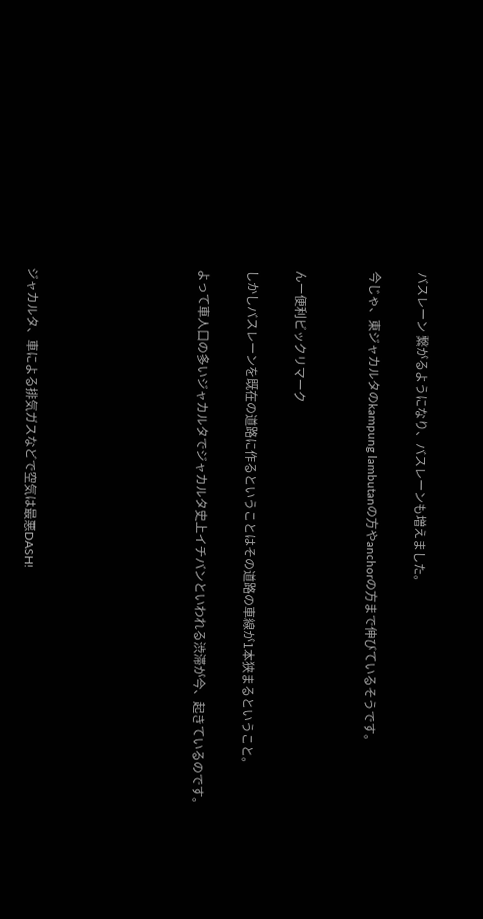バスレーン 繋がるようになり、バスレーンも増えました。

今じゃ、東ジャカルタのkampung lambutanの方やanchorの方まで伸びているそうです。


んー便利ビックリマーク

しかしバスレーンを既在の道路に作るということはその道路の車線が1本狭まるということ。

よって車人口の多いジャカルタでジャカルタ史上イチバンといわれる渋滞が今、起きているのです。






ジャカルタ、車による排気ガスなどで空気は最悪DASH!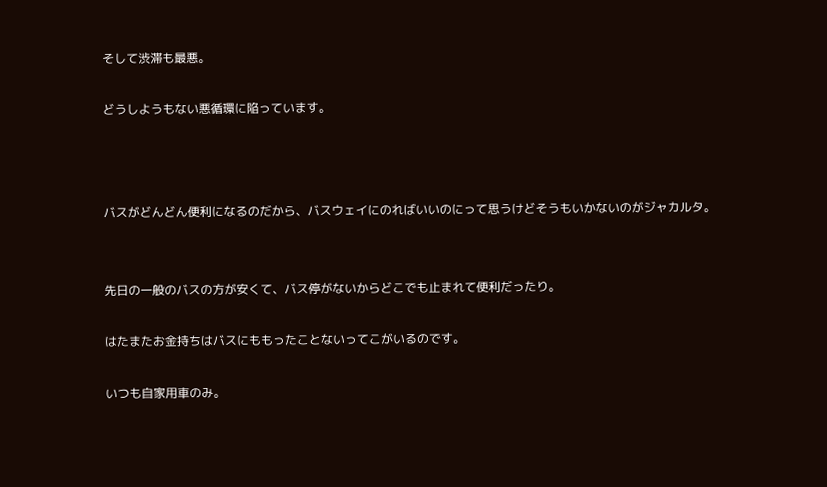そして渋滞も最悪。

どうしようもない悪循環に陥っています。



バスがどんどん便利になるのだから、バスウェイにのればいいのにって思うけどそうもいかないのがジャカルタ。


先日の一般のバスの方が安くて、バス停がないからどこでも止まれて便利だったり。

はたまたお金持ちはバスにももったことないってこがいるのです。

いつも自家用車のみ。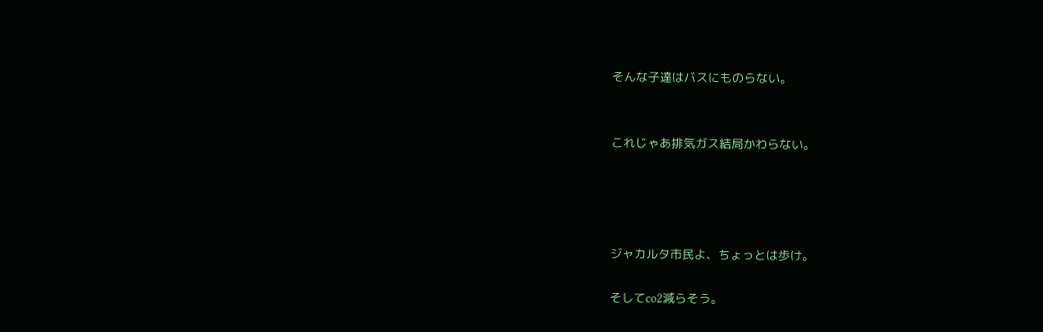そんな子達はバスにものらない。


これじゃあ排気ガス結局かわらない。




ジャカルタ市民よ、ちょっとは歩け。

そしてco2減らそう。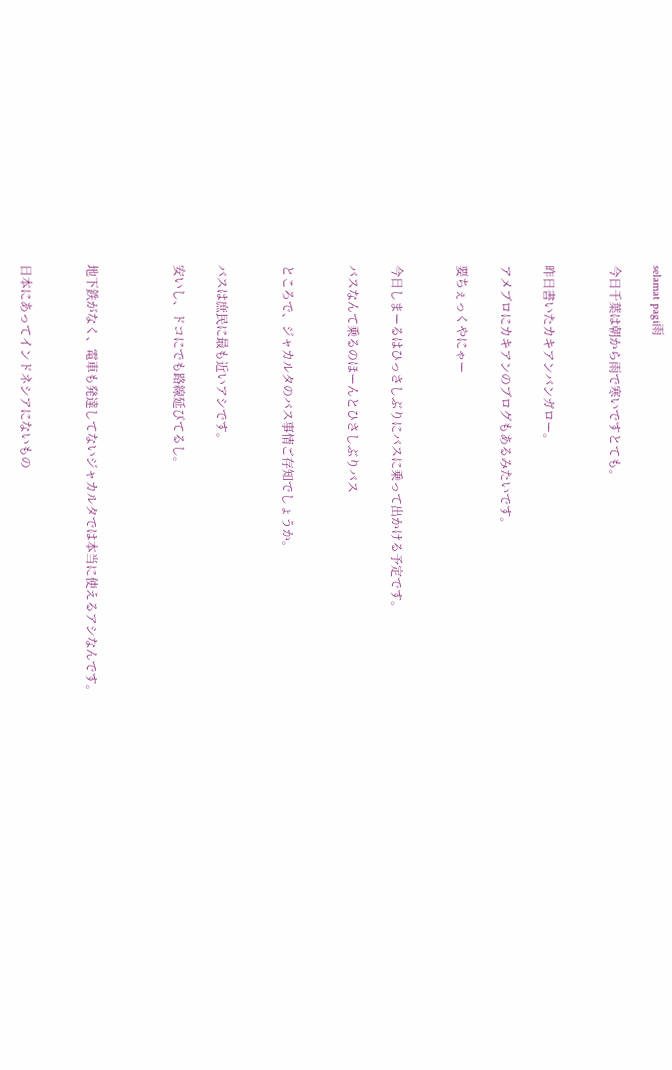selamat pagi雨

今日千葉は朝から雨で寒いですとても。


昨日書いたカキアンバンガロー。

アメブロにカキアンのブログもあるみたいです。

要ちぇっくやにゃー


今日しまーるはひっさしぶりにバスに乗って出かける予定です。

バスなんて乗るのほーんとひさしぶりバス


ところで、ジャカルタのバス事情ご存知でしょうか。


バスは庶民に最も近いアシです。

安いし、ドコにでも路線延びてるし。



地下鉄がなく、電車も発達してないジャカルタでは本当に使えるアシなんです。


日本にあってインドネシアにないもの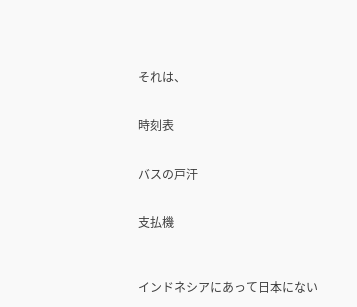それは、


時刻表


バスの戸汗


支払機



インドネシアにあって日本にない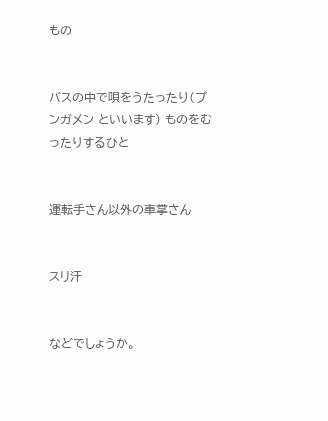もの


バスの中で唄をうたったり(プンガメン といいます) ものをむったりするひと


運転手さん以外の車掌さん


スリ汗


などでしょうか。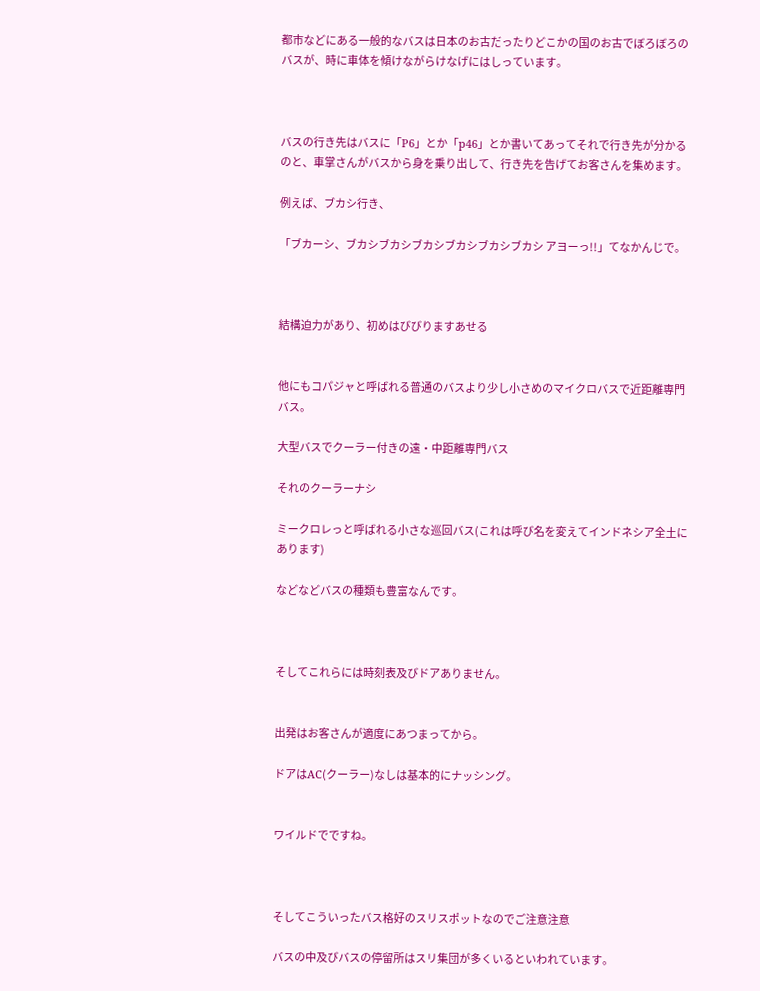都市などにある一般的なバスは日本のお古だったりどこかの国のお古でぼろぼろのバスが、時に車体を傾けながらけなげにはしっています。



バスの行き先はバスに「P6」とか「p46」とか書いてあってそれで行き先が分かるのと、車掌さんがバスから身を乗り出して、行き先を告げてお客さんを集めます。

例えば、ブカシ行き、

「ブカーシ、ブカシブカシブカシブカシブカシブカシ アヨーっ!!」てなかんじで。



結構迫力があり、初めはびびりますあせる


他にもコパジャと呼ばれる普通のバスより少し小さめのマイクロバスで近距離専門バス。

大型バスでクーラー付きの遠・中距離専門バス

それのクーラーナシ

ミークロレっと呼ばれる小さな巡回バス(これは呼び名を変えてインドネシア全土にあります)

などなどバスの種類も豊富なんです。



そしてこれらには時刻表及びドアありません。


出発はお客さんが適度にあつまってから。

ドアはAC(クーラー)なしは基本的にナッシング。


ワイルドでですね。



そしてこういったバス格好のスリスポットなのでご注意注意

バスの中及びバスの停留所はスリ集団が多くいるといわれています。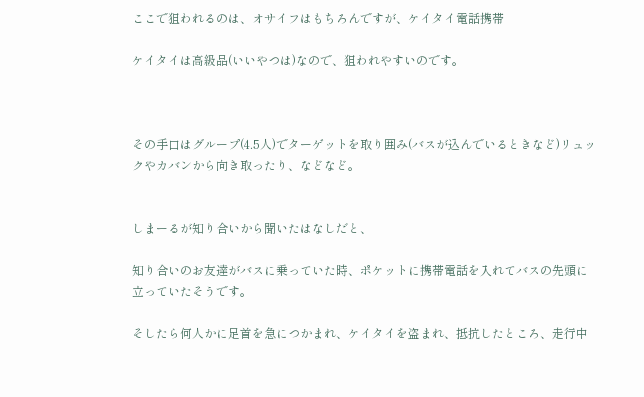ここで狙われるのは、オサイフはもちろんですが、ケイタイ電話携帯

ケイタイは高級品(いいやつは)なので、狙われやすいのです。



その手口はグループ(4.5人)でターゲットを取り囲み(バスが込んでいるときなど)リュックやカバンから向き取ったり、などなど。


しまーるが知り合いから聞いたはなしだと、

知り合いのお友達がバスに乗っていた時、ポケットに携帯電話を入れてバスの先頭に立っていたそうです。

そしたら何人かに足首を急につかまれ、ケイタイを盗まれ、抵抗したところ、走行中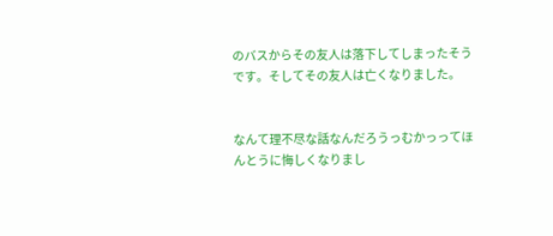のバスからその友人は落下してしまったそうです。そしてその友人は亡くなりました。


なんて理不尽な話なんだろうっむかっってほんとうに悔しくなりまし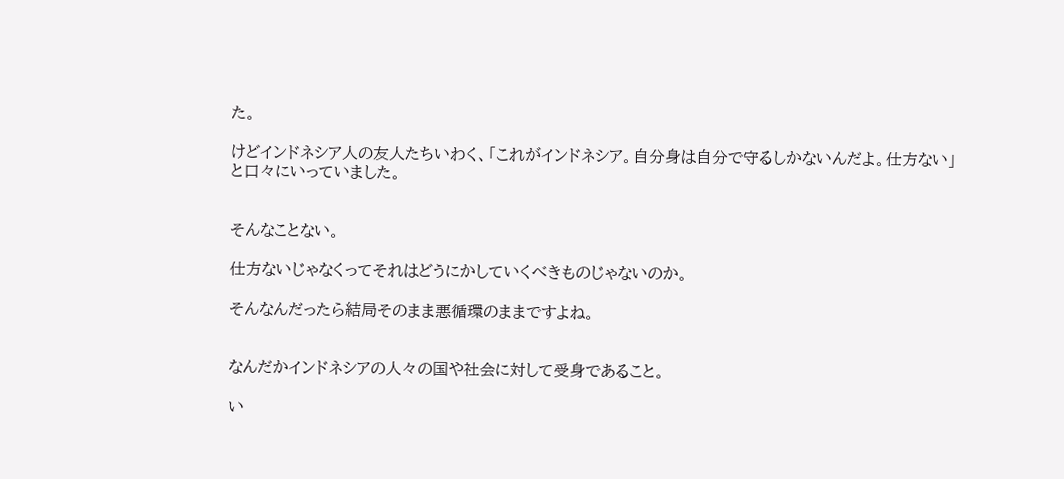た。

けどインドネシア人の友人たちいわく、「これがインドネシア。自分身は自分で守るしかないんだよ。仕方ない」と口々にいっていました。


そんなことない。

仕方ないじゃなくってそれはどうにかしていくべきものじゃないのか。

そんなんだったら結局そのまま悪循環のままですよね。


なんだかインドネシアの人々の国や社会に対して受身であること。

い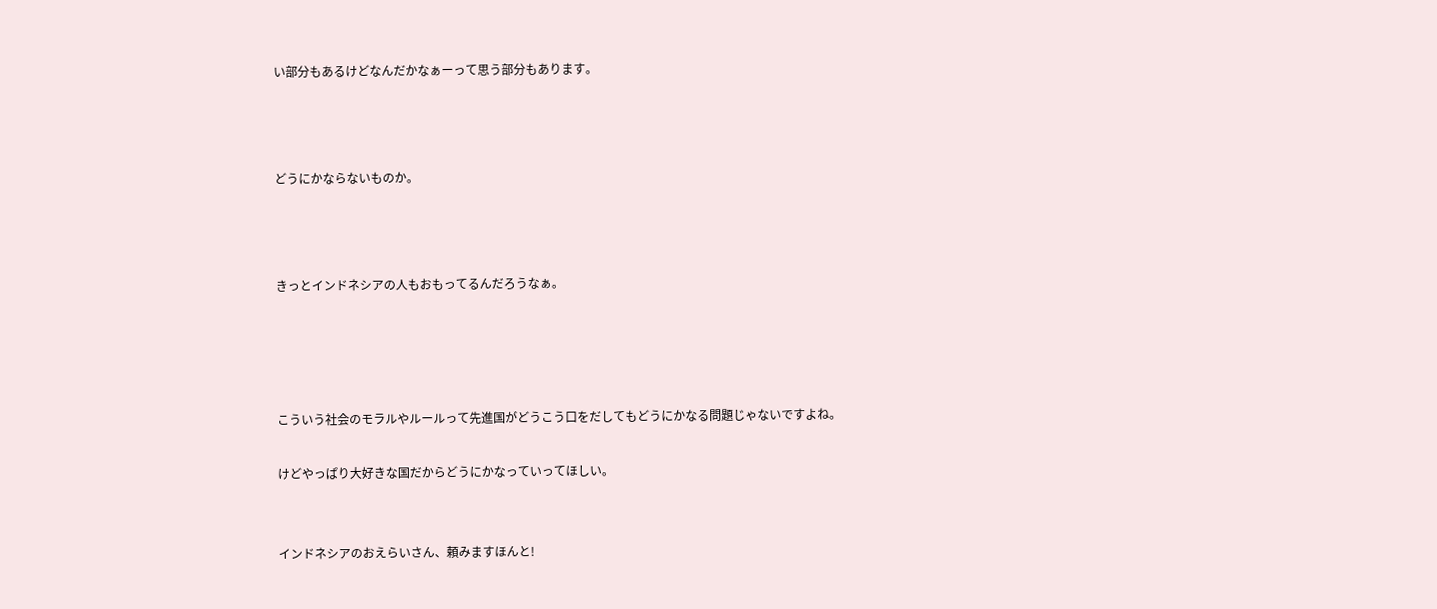い部分もあるけどなんだかなぁーって思う部分もあります。



どうにかならないものか。



きっとインドネシアの人もおもってるんだろうなぁ。




こういう社会のモラルやルールって先進国がどうこう口をだしてもどうにかなる問題じゃないですよね。

けどやっぱり大好きな国だからどうにかなっていってほしい。


インドネシアのおえらいさん、頼みますほんと!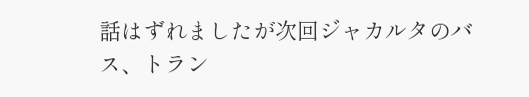話はずれましたが次回ジャカルタのバス、トラン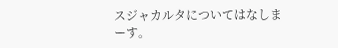スジャカルタについてはなしまーす。